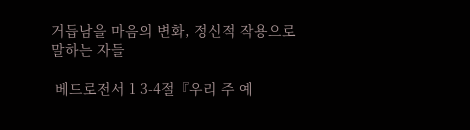거듭남을 마음의 변화, 정신적 작용으로 말하는 자들

 베드로전서 1 3-4절『우리 주 예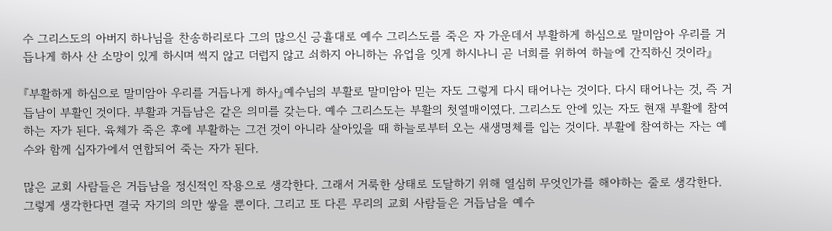수 그리스도의 아버지 하나님을 찬송하리로다 그의 많으신 긍휼대로 예수 그리스도를 죽은 자 가운데서 부활하게 하심으로 말미암아 우리를 거듭나게 하사 산 소망이 있게 하시며 썩지 않고 더럽지 않고 쇠하지 아니하는 유업을 잇게 하시나니 곧 너희를 위하여 하늘에 간직하신 것이라』

『부활하게 하심으로 말미암아 우리를 거듭나게 하사』예수님의 부활로 말미암아 믿는 자도 그렇게 다시 태어나는 것이다. 다시 태어나는 것, 즉 거듭남이 부활인 것이다. 부활과 거듭남은 같은 의미를 갖는다. 예수 그리스도는 부활의 첫열매이였다. 그리스도 안에 있는 자도 현재 부활에 참여하는 자가 된다. 육체가 죽은 후에 부활하는 그건 것이 아니라 살아있을 때 하늘로부터 오는 새생명체를 입는 것이다. 부활에 참여하는 자는 예수와 함께 십자가에서 연합되어 죽는 자가 된다.

많은 교회 사람들은 거듭남을 정신적인 작용으로 생각한다. 그래서 거룩한 상태로 도달하기 위해 열심히 무엇인가를 해야하는 줄로 생각한다. 그렇게 생각한다면 결국 자기의 의만 쌓을 뿐이다. 그리고 또 다른 무리의 교회 사람들은 거듭남을 예수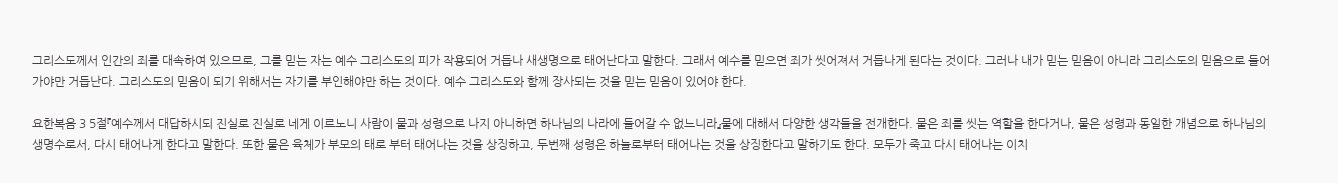그리스도께서 인간의 죄를 대속하여 있으므로, 그를 믿는 자는 예수 그리스도의 피가 작용되어 거듭나 새생명으로 태어난다고 말한다. 그래서 예수를 믿으면 죄가 씻어져서 거듭나게 된다는 것이다. 그러나 내가 믿는 믿음이 아니라 그리스도의 믿음으로 들어가야만 거듭난다. 그리스도의 믿음이 되기 위해서는 자기를 부인해야만 하는 것이다. 예수 그리스도와 함께 장사되는 것을 믿는 믿음이 있어야 한다.

요한복음 3 5절『예수께서 대답하시되 진실로 진실로 네게 이르노니 사람이 물과 성령으로 나지 아니하면 하나님의 나라에 들어갈 수 없느니라』물에 대해서 다양한 생각들을 전개한다. 물은 죄를 씻는 역할을 한다거나, 물은 성령과 동일한 개념으로 하나님의 생명수로서, 다시 태어나게 한다고 말한다. 또한 물은 육체가 부모의 태로 부터 태어나는 것을 상징하고, 두번째 성령은 하늘로부터 태어나는 것을 상징한다고 말하기도 한다. 모두가 죽고 다시 태어나는 이치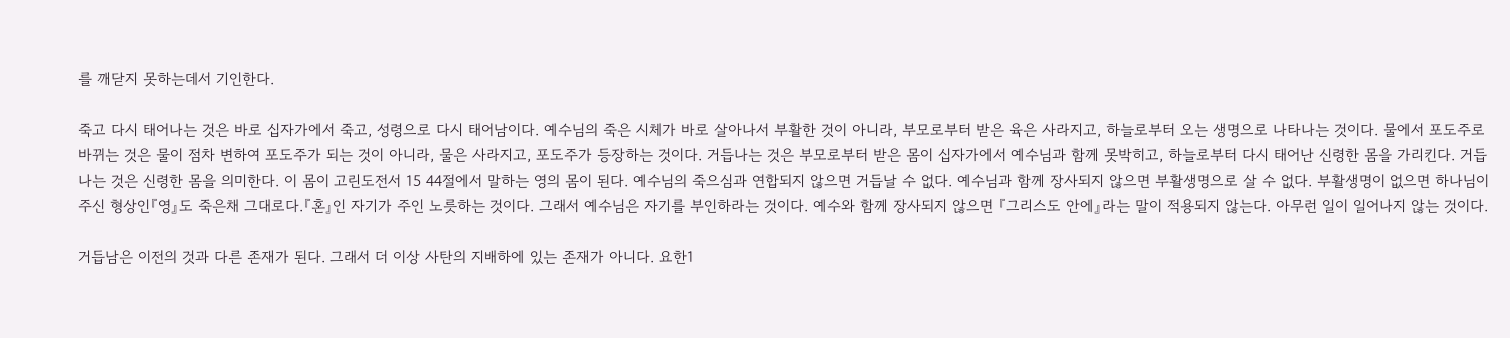를 깨닫지 못하는데서 기인한다.

죽고 다시 태어나는 것은 바로 십자가에서 죽고, 성령으로 다시 태어남이다. 예수님의 죽은 시체가 바로 살아나서 부활한 것이 아니라, 부모로부터 받은 육은 사라지고, 하늘로부터 오는 생명으로 나타나는 것이다. 물에서 포도주로 바뀌는 것은 물이 점차 변하여 포도주가 되는 것이 아니라, 물은 사라지고, 포도주가 등장하는 것이다. 거듭나는 것은 부모로부터 받은 몸이 십자가에서 예수님과 함께 못박히고, 하늘로부터 다시 태어난 신령한 몸을 가리킨다. 거듭나는 것은 신령한 몸을 의미한다. 이 몸이 고린도전서 15 44절에서 말하는 영의 몸이 된다. 예수님의 죽으심과 연합되지 않으면 거듭날 수 없다. 예수님과 함께 장사되지 않으면 부활생명으로 살 수 없다. 부활생명이 없으면 하나님이 주신 형상인『영』도 죽은채 그대로다.『혼』인 자기가 주인 노릇하는 것이다. 그래서 예수님은 자기를 부인하라는 것이다. 예수와 함께 장사되지 않으면 『그리스도 안에』라는 말이 적용되지 않는다. 아무런 일이 일어나지 않는 것이다.

거듭남은 이전의 것과 다른 존재가 된다. 그래서 더 이상 사탄의 지배하에 있는 존재가 아니다. 요한1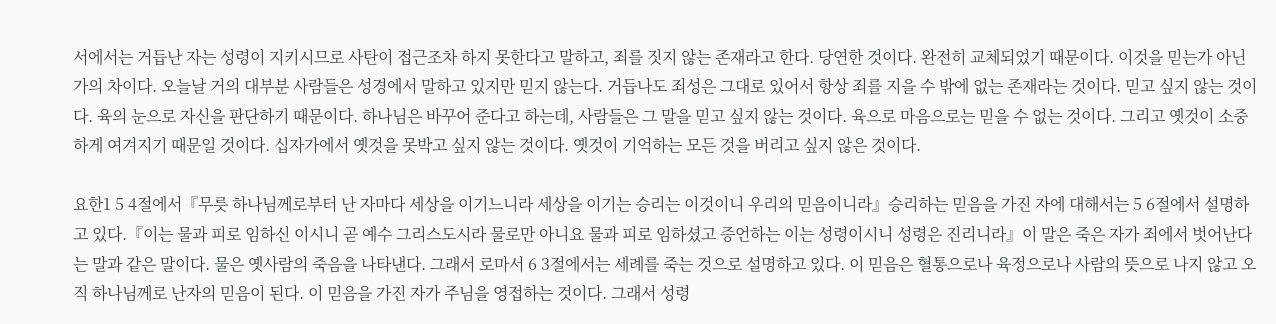서에서는 거듭난 자는 성령이 지키시므로 사탄이 접근조차 하지 못한다고 말하고, 죄를 짓지 않는 존재라고 한다. 당연한 것이다. 완전히 교체되었기 때문이다. 이것을 믿는가 아닌가의 차이다. 오늘날 거의 대부분 사람들은 성경에서 말하고 있지만 믿지 않는다. 거듭나도 죄성은 그대로 있어서 항상 죄를 지을 수 밖에 없는 존재라는 것이다. 믿고 싶지 않는 것이다. 육의 눈으로 자신을 판단하기 때문이다. 하나님은 바꾸어 준다고 하는데, 사람들은 그 말을 믿고 싶지 않는 것이다. 육으로 마음으로는 믿을 수 없는 것이다. 그리고 옛것이 소중하게 여겨지기 때문일 것이다. 십자가에서 옛것을 못박고 싶지 않는 것이다. 옛것이 기억하는 모든 것을 버리고 싶지 않은 것이다.

요한1 5 4절에서『무릇 하나님께로부터 난 자마다 세상을 이기느니라 세상을 이기는 승리는 이것이니 우리의 믿음이니라』승리하는 믿음을 가진 자에 대해서는 5 6절에서 설명하고 있다.『이는 물과 피로 임하신 이시니 곧 예수 그리스도시라 물로만 아니요 물과 피로 임하셨고 증언하는 이는 성령이시니 성령은 진리니라』이 말은 죽은 자가 죄에서 벗어난다는 말과 같은 말이다. 물은 옛사람의 죽음을 나타낸다. 그래서 로마서 6 3절에서는 세례를 죽는 것으로 설명하고 있다. 이 믿음은 혈통으로나 육정으로나 사람의 뜻으로 나지 않고 오직 하나님께로 난자의 믿음이 된다. 이 믿음을 가진 자가 주님을 영접하는 것이다. 그래서 성령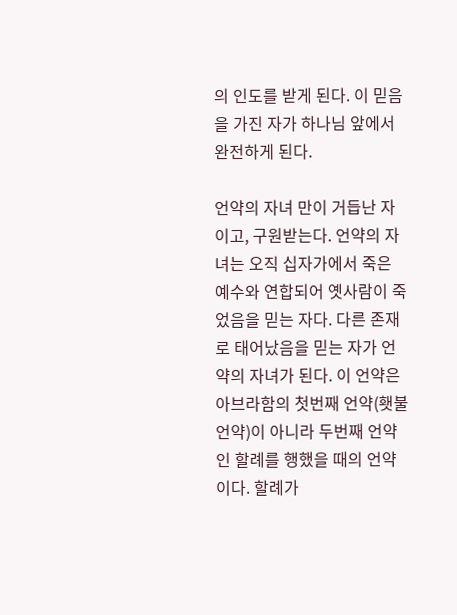의 인도를 받게 된다. 이 믿음을 가진 자가 하나님 앞에서 완전하게 된다.

언약의 자녀 만이 거듭난 자이고, 구원받는다. 언약의 자녀는 오직 십자가에서 죽은 예수와 연합되어 옛사람이 죽었음을 믿는 자다. 다른 존재로 태어났음을 믿는 자가 언약의 자녀가 된다. 이 언약은 아브라함의 첫번째 언약(횃불언약)이 아니라 두번째 언약인 할례를 행했을 때의 언약이다. 할례가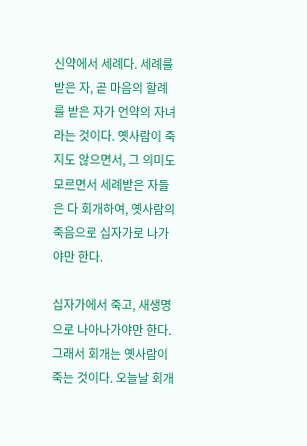신약에서 세례다. 세례를 받은 자, 곧 마음의 할례를 받은 자가 언약의 자녀라는 것이다. 옛사람이 죽지도 않으면서, 그 의미도 모르면서 세례받은 자들은 다 회개하여, 옛사람의 죽음으로 십자가로 나가야만 한다.

십자가에서 죽고, 새생명으로 나아나가야만 한다. 그래서 회개는 옛사람이 죽는 것이다. 오늘날 회개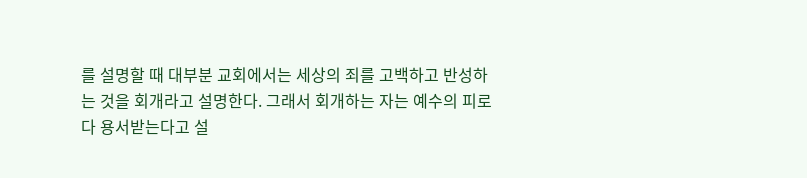를 설명할 때 대부분 교회에서는 세상의 죄를 고백하고 반성하는 것을 회개라고 설명한다. 그래서 회개하는 자는 예수의 피로 다 용서받는다고 설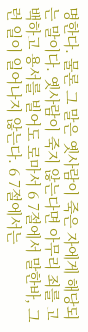명한다. 물론 그 말은 옛사람이 죽은 자에게 해당되는 말이다. 옛사람이 죽지 않는다면 아무리 죄를 고백하고 용서를 빌어도 로마서 6 7절에서 말한바, 그런 일이 일어나지 않는다. 6 7절에서는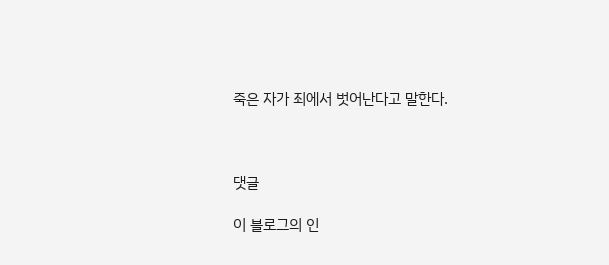죽은 자가 죄에서 벗어난다고 말한다.



댓글

이 블로그의 인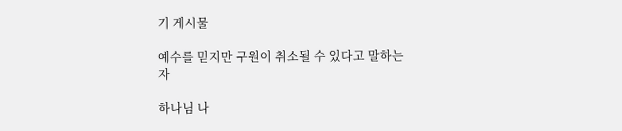기 게시물

예수를 믿지만 구원이 취소될 수 있다고 말하는 자

하나님 나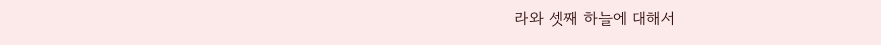라와 셋째 하늘에 대해서